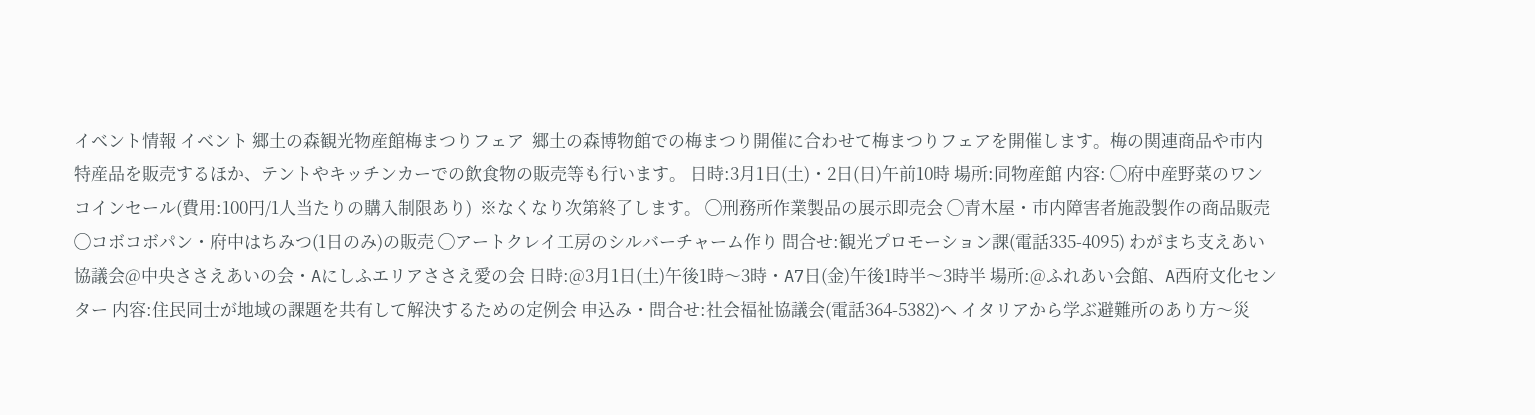イベント情報 イベント 郷土の森観光物産館梅まつりフェア  郷土の森博物館での梅まつり開催に合わせて梅まつりフェアを開催します。梅の関連商品や市内特産品を販売するほか、テントやキッチンカーでの飲食物の販売等も行います。 日時:3月1日(土)・2日(日)午前10時 場所:同物産館 内容: ◯府中産野菜のワンコインセール(費用:100円/1人当たりの購入制限あり)  ※なくなり次第終了します。 ◯刑務所作業製品の展示即売会 ◯青木屋・市内障害者施設製作の商品販売 ◯コボコボパン・府中はちみつ(1日のみ)の販売 ◯アートクレイ工房のシルバーチャーム作り 問合せ:観光プロモーション課(電話335-4095) わがまち支えあい協議会@中央ささえあいの会・Aにしふエリアささえ愛の会 日時:@3月1日(土)午後1時〜3時・A7日(金)午後1時半〜3時半 場所:@ふれあい会館、A西府文化センター 内容:住民同士が地域の課題を共有して解決するための定例会 申込み・問合せ:社会福祉協議会(電話364-5382)へ イタリアから学ぶ避難所のあり方〜災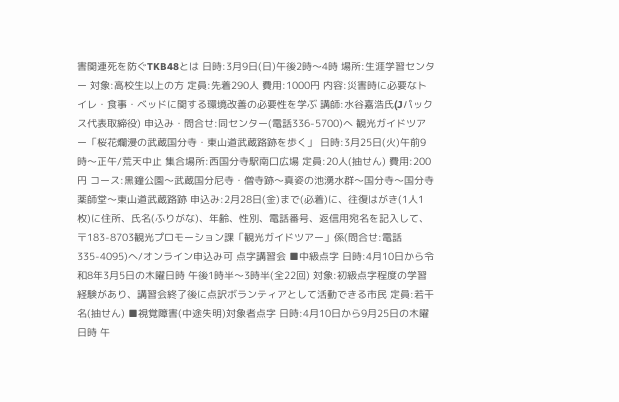害関連死を防ぐTKB48とは 日時:3月9日(日)午後2時〜4時 場所:生涯学習センター 対象:高校生以上の方 定員:先着290人 費用:1000円 内容:災害時に必要なトイレ・食事・ベッドに関する環境改善の必要性を学ぶ 講師:水谷嘉浩氏(Jパックス代表取締役) 申込み・問合せ:同センター(電話336-5700)へ 観光ガイドツアー「桜花爛漫の武蔵国分寺・東山道武蔵路跡を歩く」 日時:3月25日(火)午前9時〜正午/荒天中止 集合場所:西国分寺駅南口広場 定員:20人(抽せん) 費用:200円 コース:黒鐘公園〜武蔵国分尼寺・僧寺跡〜真姿の池湧水群〜国分寺〜国分寺薬師堂〜東山道武蔵路跡 申込み:2月28日(金)まで(必着)に、往復はがき(1人1枚)に住所、氏名(ふりがな)、年齢、性別、電話番号、返信用宛名を記入して、〒183-8703観光プロモーション課「観光ガイドツアー」係(問合せ:電話335-4095)へ/オンライン申込み可 点字講習会 ■中級点字 日時:4月10日から令和8年3月5日の木曜日時 午後1時半〜3時半(全22回) 対象:初級点字程度の学習経験があり、講習会終了後に点訳ボランティアとして活動できる市民 定員:若干名(抽せん) ■視覚障害(中途失明)対象者点字 日時:4月10日から9月25日の木曜日時 午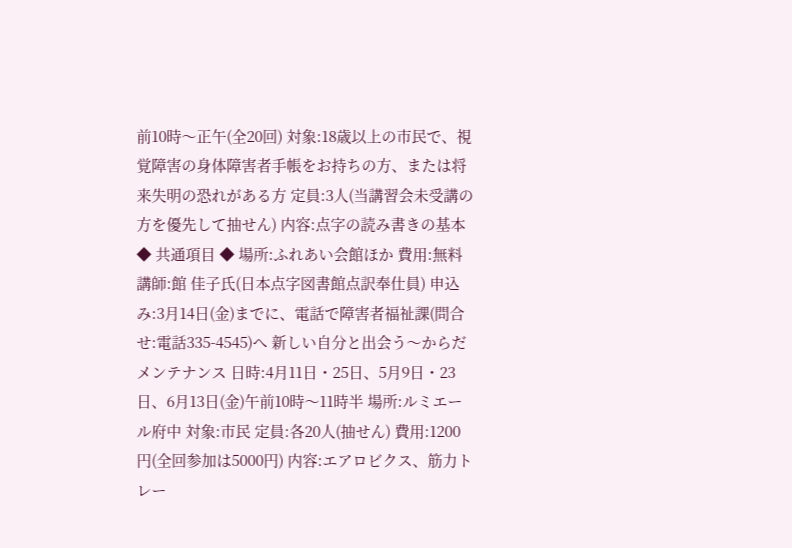前10時〜正午(全20回) 対象:18歳以上の市民で、視覚障害の身体障害者手帳をお持ちの方、または将来失明の恐れがある方 定員:3人(当講習会未受講の方を優先して抽せん) 内容:点字の読み書きの基本 ◆ 共通項目 ◆ 場所:ふれあい会館ほか 費用:無料 講師:館 佳子氏(日本点字図書館点訳奉仕員) 申込み:3月14日(金)までに、電話で障害者福祉課(問合せ:電話335-4545)へ 新しい自分と出会う〜からだメンテナンス 日時:4月11日・25日、5月9日・23日、6月13日(金)午前10時〜11時半 場所:ルミエール府中 対象:市民 定員:各20人(抽せん) 費用:1200円(全回参加は5000円) 内容:エアロビクス、筋力トレー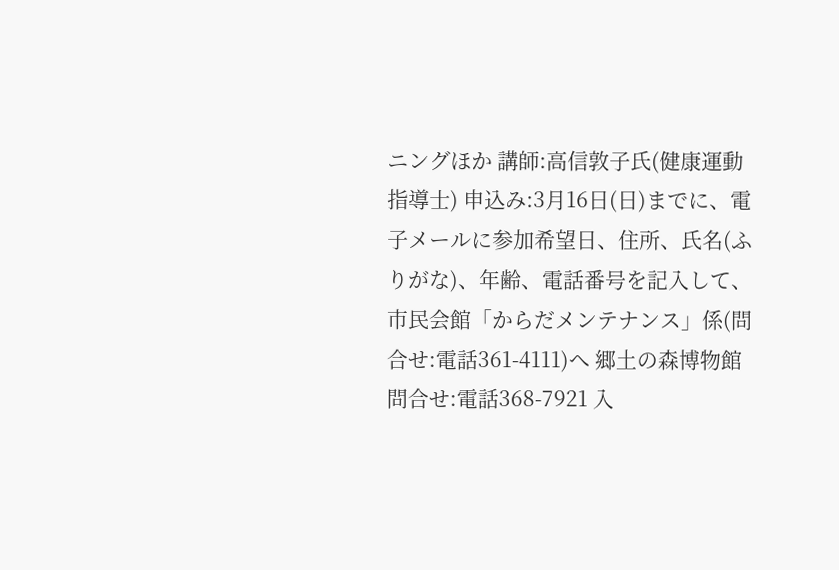ニングほか 講師:高信敦子氏(健康運動指導士) 申込み:3月16日(日)までに、電子メールに参加希望日、住所、氏名(ふりがな)、年齢、電話番号を記入して、市民会館「からだメンテナンス」係(問合せ:電話361-4111)へ 郷土の森博物館 問合せ:電話368-7921 入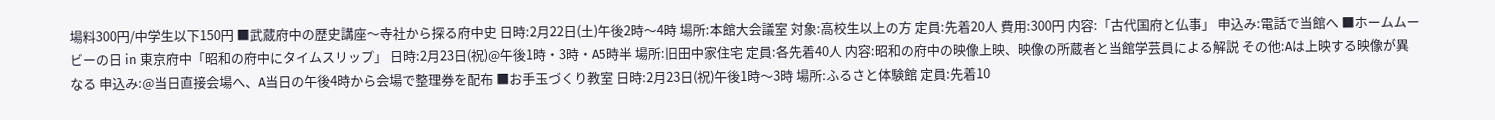場料300円/中学生以下150円 ■武蔵府中の歴史講座〜寺社から探る府中史 日時:2月22日(土)午後2時〜4時 場所:本館大会議室 対象:高校生以上の方 定員:先着20人 費用:300円 内容:「古代国府と仏事」 申込み:電話で当館へ ■ホームムービーの日 in 東京府中「昭和の府中にタイムスリップ」 日時:2月23日(祝)@午後1時・3時・A5時半 場所:旧田中家住宅 定員:各先着40人 内容:昭和の府中の映像上映、映像の所蔵者と当館学芸員による解説 その他:Aは上映する映像が異なる 申込み:@当日直接会場へ、A当日の午後4時から会場で整理券を配布 ■お手玉づくり教室 日時:2月23日(祝)午後1時〜3時 場所:ふるさと体験館 定員:先着10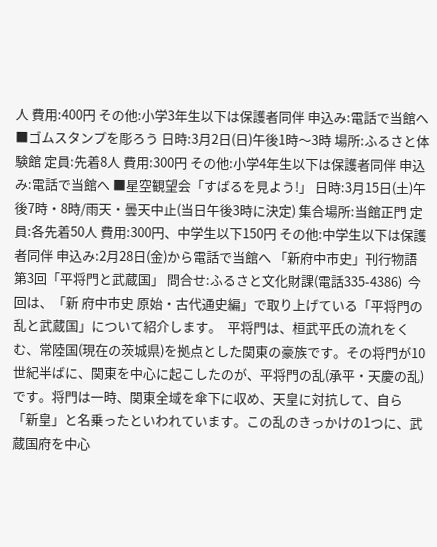人 費用:400円 その他:小学3年生以下は保護者同伴 申込み:電話で当館へ ■ゴムスタンプを彫ろう 日時:3月2日(日)午後1時〜3時 場所:ふるさと体験館 定員:先着8人 費用:300円 その他:小学4年生以下は保護者同伴 申込み:電話で当館へ ■星空観望会「すばるを見よう!」 日時:3月15日(土)午後7時・8時/雨天・曇天中止(当日午後3時に決定) 集合場所:当館正門 定員:各先着50人 費用:300円、中学生以下150円 その他:中学生以下は保護者同伴 申込み:2月28日(金)から電話で当館へ 「新府中市史」刊行物語 第3回「平将門と武蔵国」 問合せ:ふるさと文化財課(電話335-4386)  今回は、「新 府中市史 原始・古代通史編」で取り上げている「平将門の乱と武蔵国」について紹介します。  平将門は、桓武平氏の流れをくむ、常陸国(現在の茨城県)を拠点とした関東の豪族です。その将門が10世紀半ばに、関東を中心に起こしたのが、平将門の乱(承平・天慶の乱)です。将門は一時、関東全域を傘下に収め、天皇に対抗して、自ら「新皇」と名乗ったといわれています。この乱のきっかけの1つに、武蔵国府を中心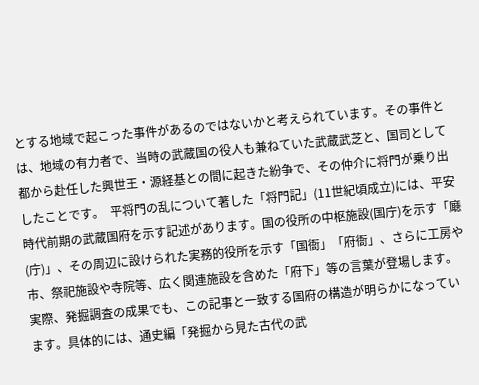とする地域で起こった事件があるのではないかと考えられています。その事件とは、地域の有力者で、当時の武蔵国の役人も兼ねていた武蔵武芝と、国司として都から赴任した興世王・源経基との間に起きた紛争で、その仲介に将門が乗り出したことです。  平将門の乱について著した「将門記」(11世紀頃成立)には、平安時代前期の武蔵国府を示す記述があります。国の役所の中枢施設(国庁)を示す「廰(庁)」、その周辺に設けられた実務的役所を示す「国衙」「府衙」、さらに工房や市、祭祀施設や寺院等、広く関連施設を含めた「府下」等の言葉が登場します。実際、発掘調査の成果でも、この記事と一致する国府の構造が明らかになっています。具体的には、通史編「発掘から見た古代の武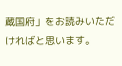蔵国府」をお読みいただければと思います。